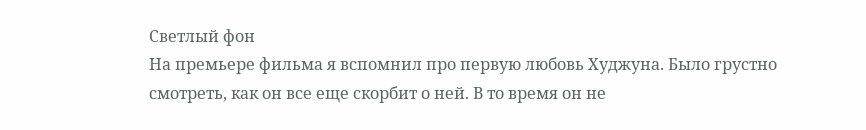Светлый фон
На премьере фильма я вспомнил про первую любовь Худжуна. Было грустно смотреть, как он все еще скорбит о ней. В то время он не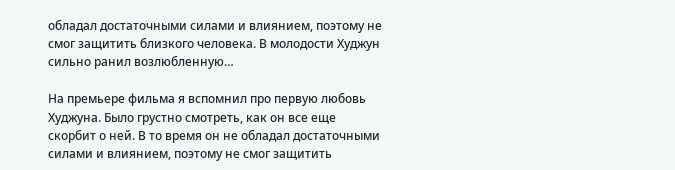обладал достаточными силами и влиянием, поэтому не смог защитить близкого человека. В молодости Худжун сильно ранил возлюбленную…

На премьере фильма я вспомнил про первую любовь Худжуна. Было грустно смотреть, как он все еще скорбит о ней. В то время он не обладал достаточными силами и влиянием, поэтому не смог защитить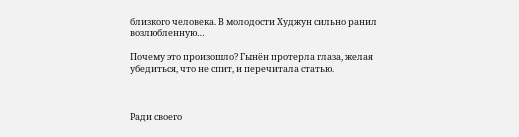близкого человека. В молодости Худжун сильно ранил возлюбленную…

Почему это произошло? Гынён протерла глаза, желая убедиться, что не спит, и перечитала статью.



Ради своего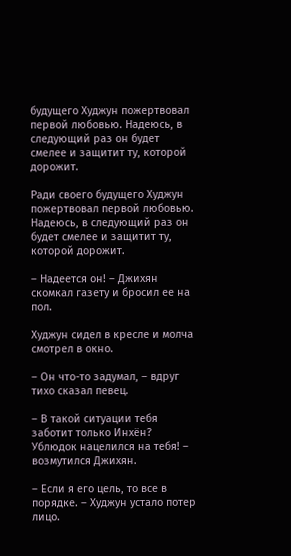будущего Худжун пожертвовал первой любовью. Надеюсь, в следующий раз он будет смелее и защитит ту, которой дорожит.

Ради своего будущего Худжун пожертвовал первой любовью. Надеюсь, в следующий раз он будет смелее и защитит ту, которой дорожит.

– Надеется он! – Джихян скомкал газету и бросил ее на пол.

Худжун сидел в кресле и молча смотрел в окно.

– Он что-то задумал, – вдруг тихо сказал певец.

– В такой ситуации тебя заботит только Инхён? Ублюдок нацелился на тебя! – возмутился Джихян.

– Если я его цель, то все в порядке. – Худжун устало потер лицо.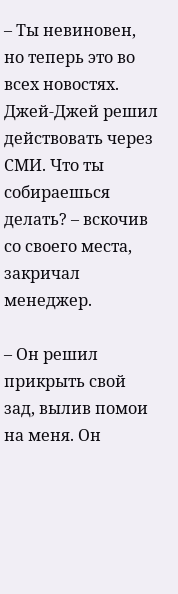– Ты невиновен, но теперь это во всех новостях. Джей-Джей решил действовать через СМИ. Что ты собираешься делать? – вскочив со своего места, закричал менеджер.

– Он решил прикрыть свой зад, вылив помои на меня. Он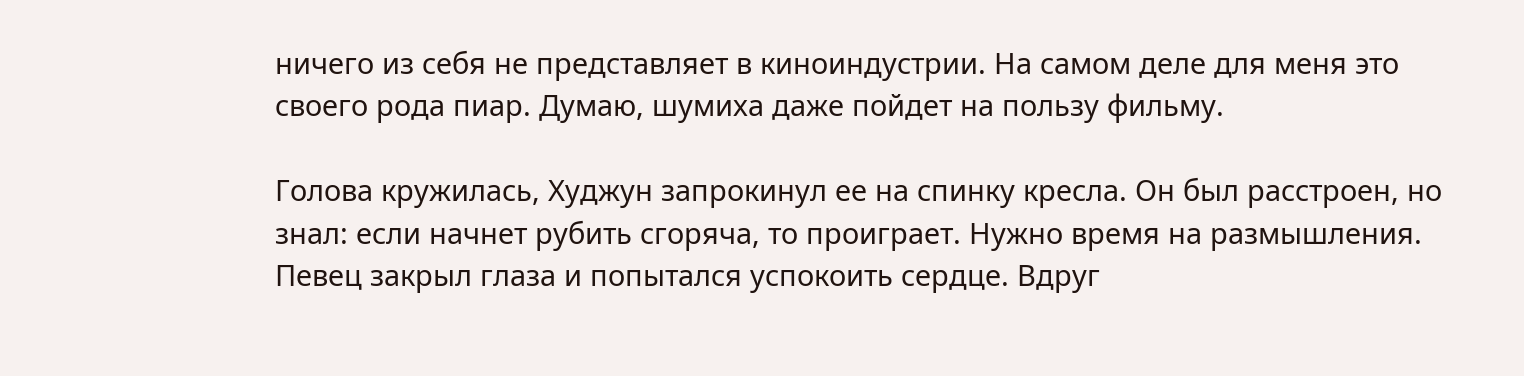ничего из себя не представляет в киноиндустрии. На самом деле для меня это своего рода пиар. Думаю, шумиха даже пойдет на пользу фильму.

Голова кружилась, Худжун запрокинул ее на спинку кресла. Он был расстроен, но знал: если начнет рубить сгоряча, то проиграет. Нужно время на размышления. Певец закрыл глаза и попытался успокоить сердце. Вдруг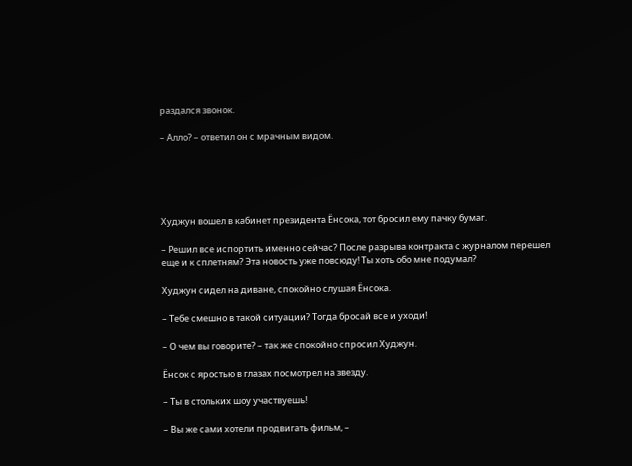раздался звонок.

– Алло? – ответил он с мрачным видом.





Худжун вошел в кабинет президента Ёнсока, тот бросил ему пачку бумаг.

– Решил все испортить именно сейчас? После разрыва контракта с журналом перешел еще и к сплетням? Эта новость уже повсюду! Ты хоть обо мне подумал?

Худжун сидел на диване, спокойно слушая Ёнсока.

– Тебе смешно в такой ситуации? Тогда бросай все и уходи!

– О чем вы говорите? – так же спокойно спросил Худжун.

Ёнсок с яростью в глазах посмотрел на звезду.

– Ты в стольких шоу участвуешь!

– Вы же сами хотели продвигать фильм, –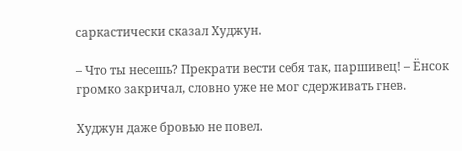саркастически сказал Худжун.

– Что ты несешь? Прекрати вести себя так, паршивец! – Ёнсок громко закричал, словно уже не мог сдерживать гнев.

Худжун даже бровью не повел.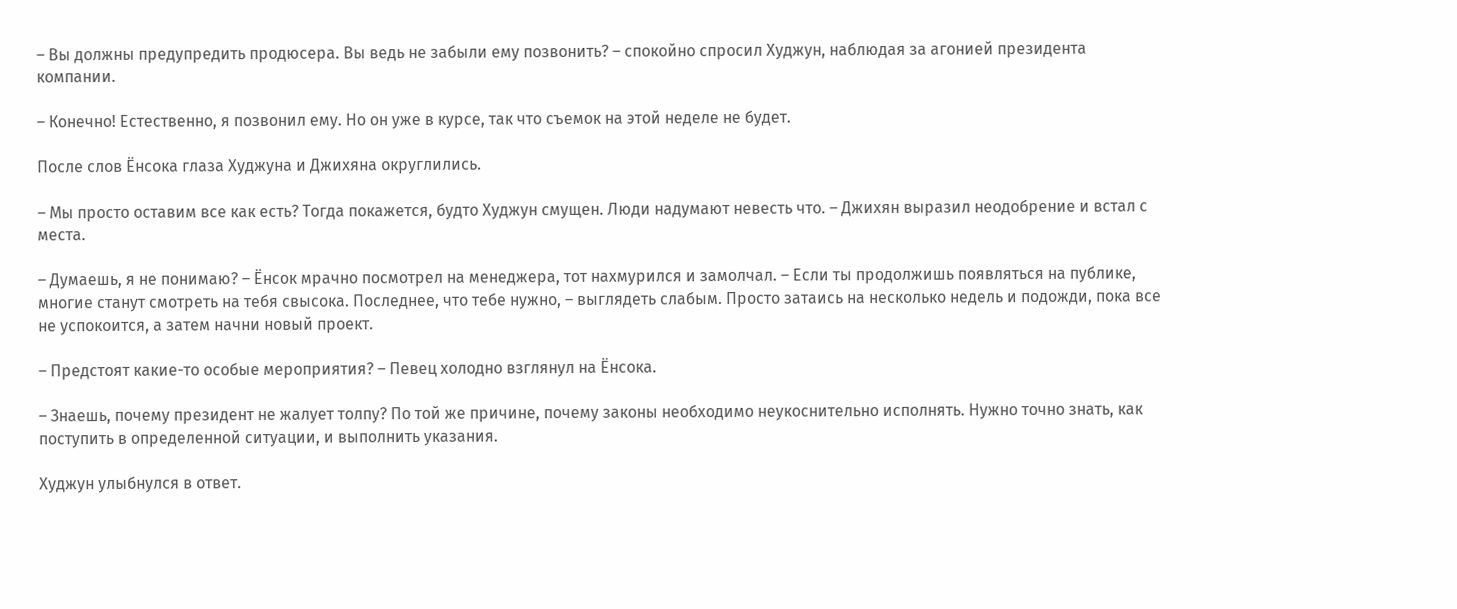– Вы должны предупредить продюсера. Вы ведь не забыли ему позвонить? – спокойно спросил Худжун, наблюдая за агонией президента компании.

– Конечно! Естественно, я позвонил ему. Но он уже в курсе, так что съемок на этой неделе не будет.

После слов Ёнсока глаза Худжуна и Джихяна округлились.

– Мы просто оставим все как есть? Тогда покажется, будто Худжун смущен. Люди надумают невесть что. – Джихян выразил неодобрение и встал с места.

– Думаешь, я не понимаю? – Ёнсок мрачно посмотрел на менеджера, тот нахмурился и замолчал. – Если ты продолжишь появляться на публике, многие станут смотреть на тебя свысока. Последнее, что тебе нужно, – выглядеть слабым. Просто затаись на несколько недель и подожди, пока все не успокоится, а затем начни новый проект.

– Предстоят какие-то особые мероприятия? – Певец холодно взглянул на Ёнсока.

– Знаешь, почему президент не жалует толпу? По той же причине, почему законы необходимо неукоснительно исполнять. Нужно точно знать, как поступить в определенной ситуации, и выполнить указания.

Худжун улыбнулся в ответ.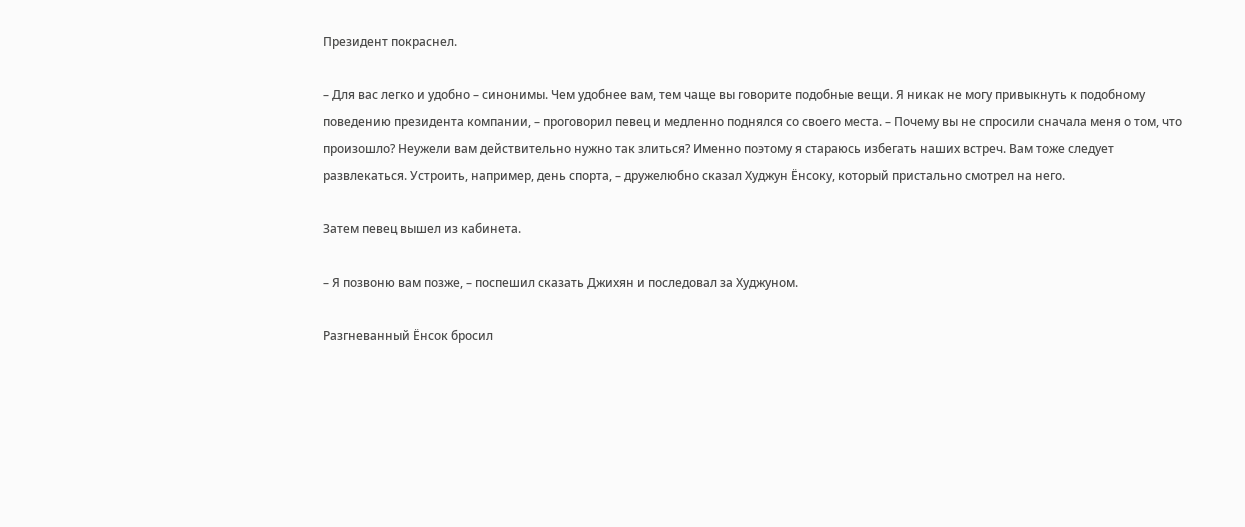Президент покраснел.

– Для вас легко и удобно – синонимы. Чем удобнее вам, тем чаще вы говорите подобные вещи. Я никак не могу привыкнуть к подобному поведению президента компании, – проговорил певец и медленно поднялся со своего места. – Почему вы не спросили сначала меня о том, что произошло? Неужели вам действительно нужно так злиться? Именно поэтому я стараюсь избегать наших встреч. Вам тоже следует развлекаться. Устроить, например, день спорта, – дружелюбно сказал Худжун Ёнсоку, который пристально смотрел на него.

Затем певец вышел из кабинета.

– Я позвоню вам позже, – поспешил сказать Джихян и последовал за Худжуном.

Разгневанный Ёнсок бросил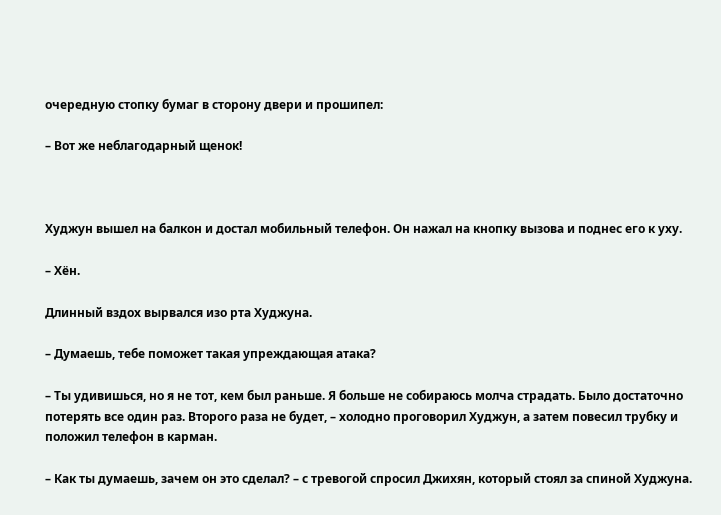очередную стопку бумаг в сторону двери и прошипел:

– Вот же неблагодарный щенок!



Худжун вышел на балкон и достал мобильный телефон. Он нажал на кнопку вызова и поднес его к уху.

– Хён.

Длинный вздох вырвался изо рта Худжуна.

– Думаешь, тебе поможет такая упреждающая атака?

– Ты удивишься, но я не тот, кем был раньше. Я больше не собираюсь молча страдать. Было достаточно потерять все один раз. Второго раза не будет, – холодно проговорил Худжун, а затем повесил трубку и положил телефон в карман.

– Как ты думаешь, зачем он это сделал? – с тревогой спросил Джихян, который стоял за спиной Худжуна.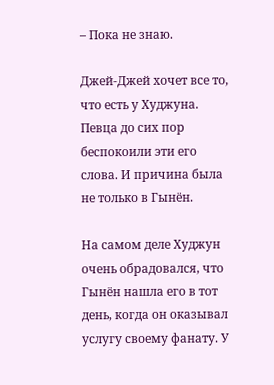– Пока не знаю.

Джей-Джей хочет все то, что есть у Худжуна. Певца до сих пор беспокоили эти его слова. И причина была не только в Гынён.

На самом деле Худжун очень обрадовался, что Гынён нашла его в тот день, когда он оказывал услугу своему фанату. У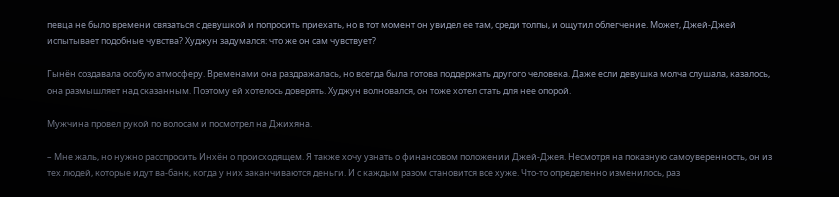певца не было времени связаться с девушкой и попросить приехать, но в тот момент он увидел ее там, среди толпы, и ощутил облегчение. Может, Джей-Джей испытывает подобные чувства? Худжун задумался: что же он сам чувствует?

Гынён создавала особую атмосферу. Временами она раздражалась, но всегда была готова поддержать другого человека. Даже если девушка молча слушала, казалось, она размышляет над сказанным. Поэтому ей хотелось доверять. Худжун волновался, он тоже хотел стать для нее опорой.

Мужчина провел рукой по волосам и посмотрел на Джихяна.

– Мне жаль, но нужно расспросить Инхён о происходящем. Я также хочу узнать о финансовом положении Джей-Джея. Несмотря на показную самоуверенность, он из тех людей, которые идут ва-банк, когда у них заканчиваются деньги. И с каждым разом становится все хуже. Что-то определенно изменилось, раз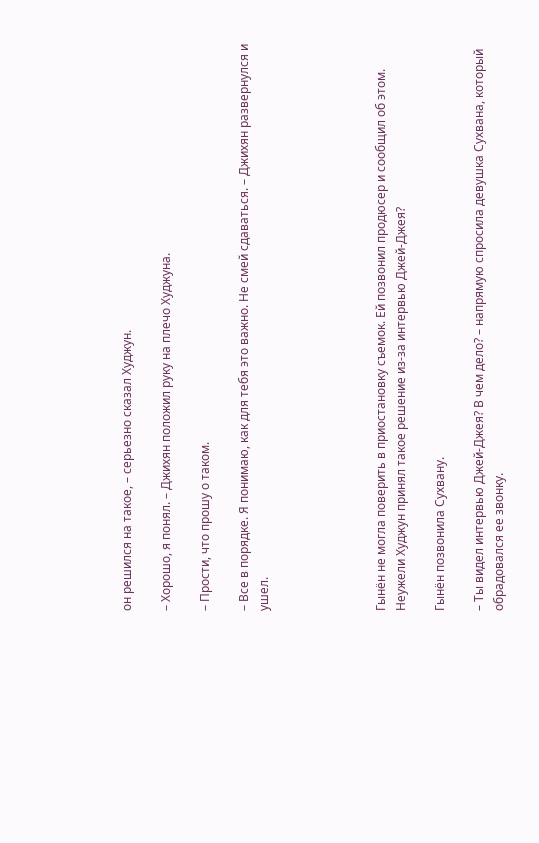он решился на такое, – серьезно сказал Худжун.

– Хорошо, я понял. – Джихян положил руку на плечо Худжуна.

– Прости, что прошу о таком.

– Все в порядке. Я понимаю, как для тебя это важно. Не смей сдаваться. – Джихян развернулся и ушел.





Гынён не могла поверить в приостановку съемок. Ей позвонил продюсер и сообщил об этом. Неужели Худжун принял такое решение из-за интервью Джей-Джея?

Гынён позвонила Сухвану.

– Ты видел интервью Джей-Джея? В чем дело? – напрямую спросила девушка Сухвана, который обрадовался ее звонку.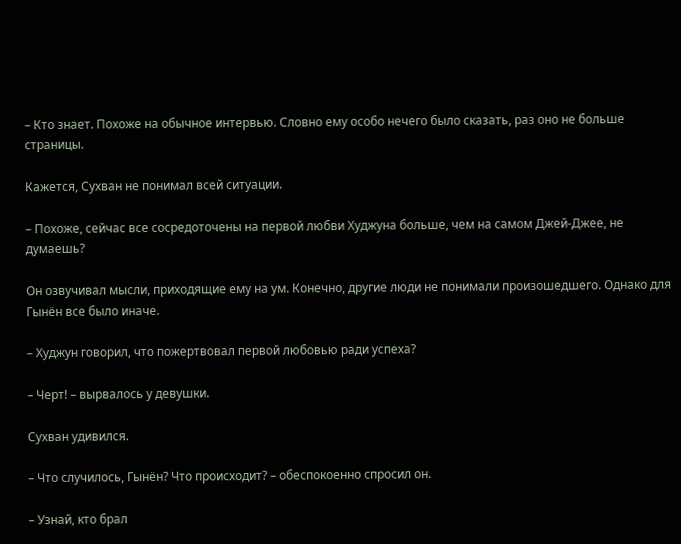– Кто знает. Похоже на обычное интервью. Словно ему особо нечего было сказать, раз оно не больше страницы.

Кажется, Сухван не понимал всей ситуации.

– Похоже, сейчас все сосредоточены на первой любви Худжуна больше, чем на самом Джей-Джее, не думаешь?

Он озвучивал мысли, приходящие ему на ум. Конечно, другие люди не понимали произошедшего. Однако для Гынён все было иначе.

– Худжун говорил, что пожертвовал первой любовью ради успеха?

– Черт! – вырвалось у девушки.

Сухван удивился.

– Что случилось, Гынён? Что происходит? – обеспокоенно спросил он.

– Узнай, кто брал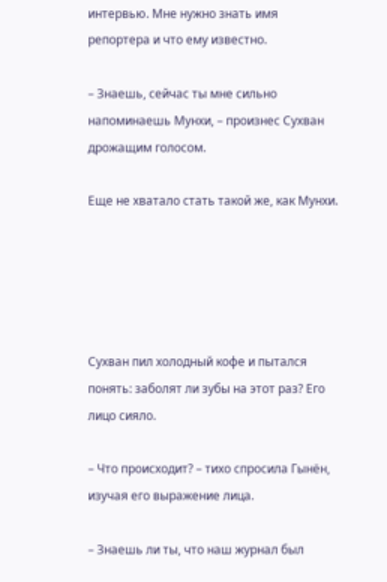интервью. Мне нужно знать имя репортера и что ему известно.

– Знаешь, сейчас ты мне сильно напоминаешь Мунхи, – произнес Сухван дрожащим голосом.

Еще не хватало стать такой же, как Мунхи.





Сухван пил холодный кофе и пытался понять: заболят ли зубы на этот раз? Его лицо сияло.

– Что происходит? – тихо спросила Гынён, изучая его выражение лица.

– Знаешь ли ты, что наш журнал был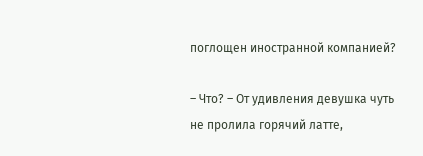поглощен иностранной компанией?

– Что? – От удивления девушка чуть не пролила горячий латте,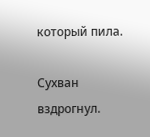который пила.

Сухван вздрогнул.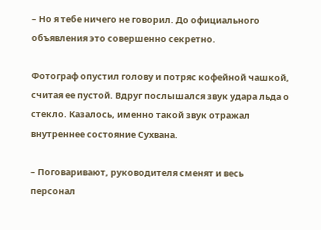– Но я тебе ничего не говорил. До официального объявления это совершенно секретно.

Фотограф опустил голову и потряс кофейной чашкой, считая ее пустой. Вдруг послышался звук удара льда о стекло. Казалось, именно такой звук отражал внутреннее состояние Сухвана.

– Поговаривают, руководителя сменят и весь персонал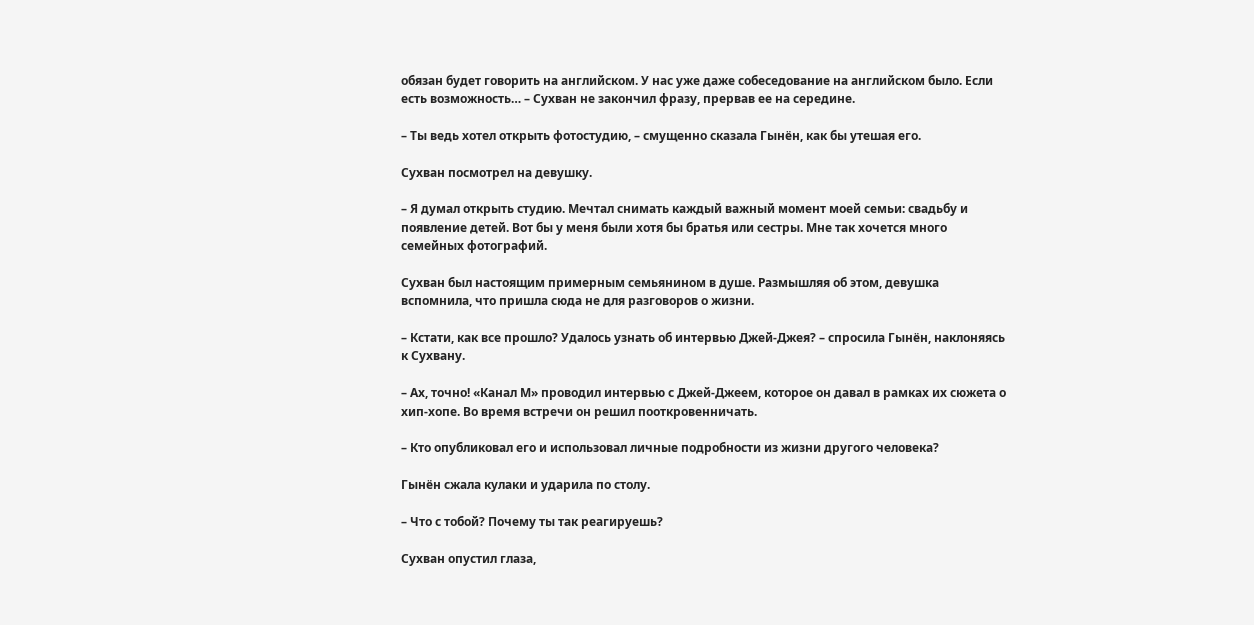обязан будет говорить на английском. У нас уже даже собеседование на английском было. Если есть возможность… – Сухван не закончил фразу, прервав ее на середине.

– Ты ведь хотел открыть фотостудию, – смущенно сказала Гынён, как бы утешая его.

Сухван посмотрел на девушку.

– Я думал открыть студию. Мечтал снимать каждый важный момент моей семьи: свадьбу и появление детей. Вот бы у меня были хотя бы братья или сестры. Мне так хочется много семейных фотографий.

Сухван был настоящим примерным семьянином в душе. Размышляя об этом, девушка вспомнила, что пришла сюда не для разговоров о жизни.

– Кстати, как все прошло? Удалось узнать об интервью Джей-Джея? – спросила Гынён, наклоняясь к Сухвану.

– Ах, точно! «Канал М» проводил интервью с Джей-Джеем, которое он давал в рамках их сюжета о хип-хопе. Во время встречи он решил пооткровенничать.

– Кто опубликовал его и использовал личные подробности из жизни другого человека?

Гынён сжала кулаки и ударила по столу.

– Что с тобой? Почему ты так реагируешь?

Сухван опустил глаза,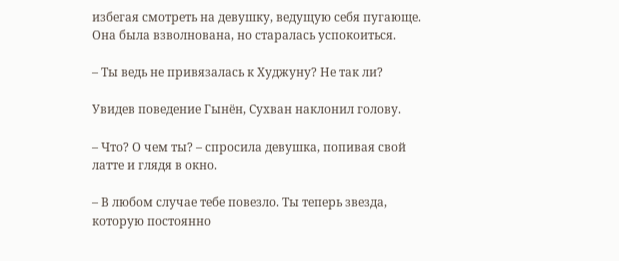избегая смотреть на девушку, ведущую себя пугающе. Она была взволнована, но старалась успокоиться.

– Ты ведь не привязалась к Худжуну? Не так ли?

Увидев поведение Гынён, Сухван наклонил голову.

– Что? О чем ты? – спросила девушка, попивая свой латте и глядя в окно.

– В любом случае тебе повезло. Ты теперь звезда, которую постоянно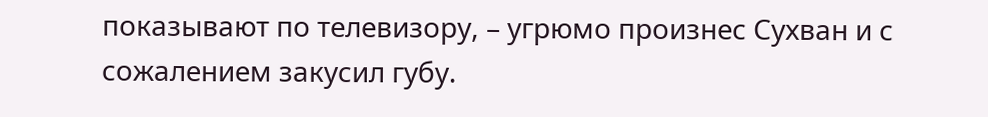показывают по телевизору, – угрюмо произнес Сухван и с сожалением закусил губу.